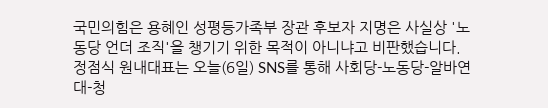국민의힘은 용혜인 성평등가족부 장관 후보자 지명은 사실상 '노동당 언더 조직'을 챙기기 위한 목적이 아니냐고 비판했습니다.
정점식 원내대표는 오늘(6일) SNS를 통해 사회당-노동당-알바연대-청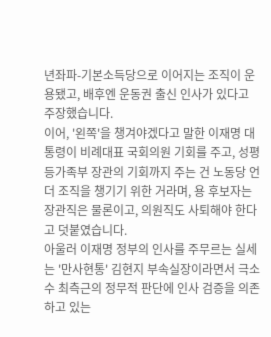년좌파-기본소득당으로 이어지는 조직이 운용됐고, 배후엔 운동권 출신 인사가 있다고 주장했습니다.
이어, '왼쪽'을 챙겨야겠다고 말한 이재명 대통령이 비례대표 국회의원 기회를 주고, 성평등가족부 장관의 기회까지 주는 건 노동당 언더 조직을 챙기기 위한 거라며, 용 후보자는 장관직은 물론이고, 의원직도 사퇴해야 한다고 덧붙였습니다.
아울러 이재명 정부의 인사를 주무르는 실세는 '만사현통' 김현지 부속실장이라면서 극소수 최측근의 정무적 판단에 인사 검증을 의존하고 있는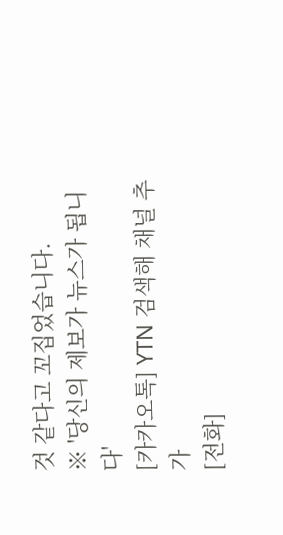것 같다고 꼬집었습니다.
※ '당신의 제보가 뉴스가 됩니다'
[카카오톡] YTN 검색해 채널 추가
[전화]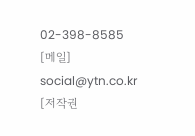02-398-8585
[메일] social@ytn.co.kr
[저작권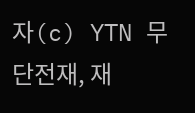자(c) YTN 무단전재, 재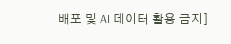배포 및 AI 데이터 활용 금지]